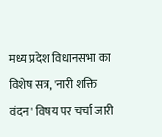मध्य प्रदेश विधानसभा का विशेष सत्र, 'नारी शक्ति वंदन' विषय पर चर्चा जारी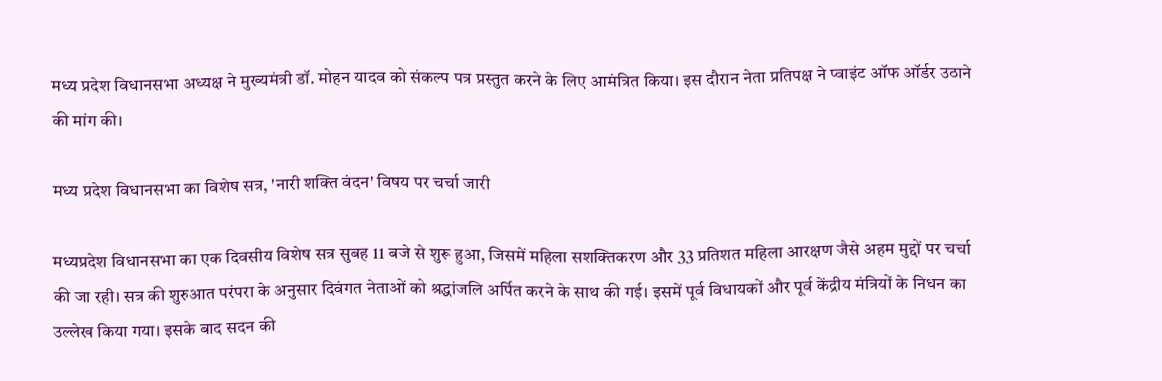मध्य प्रदेश विधानसभा अध्यक्ष ने मुख्यमंत्री डॉ. मोहन यादव को संकल्प पत्र प्रस्तुत करने के लिए आमंत्रित किया। इस दौरान नेता प्रतिपक्ष ने प्वाइंट ऑफ ऑर्डर उठाने की मांग की।

मध्य प्रदेश विधानसभा का विशेष सत्र, 'नारी शक्ति वंदन' विषय पर चर्चा जारी

मध्यप्रदेश विधानसभा का एक दिवसीय विशेष सत्र सुबह 11 बजे से शुरू हुआ, जिसमें महिला सशक्तिकरण और 33 प्रतिशत महिला आरक्षण जैसे अहम मुद्दों पर चर्चा की जा रही। सत्र की शुरुआत परंपरा के अनुसार दिवंगत नेताओं को श्रद्धांजलि अर्पित करने के साथ की गई। इसमें पूर्व विधायकों और पूर्व केंद्रीय मंत्रियों के निधन का उल्लेख किया गया। इसके बाद सदन की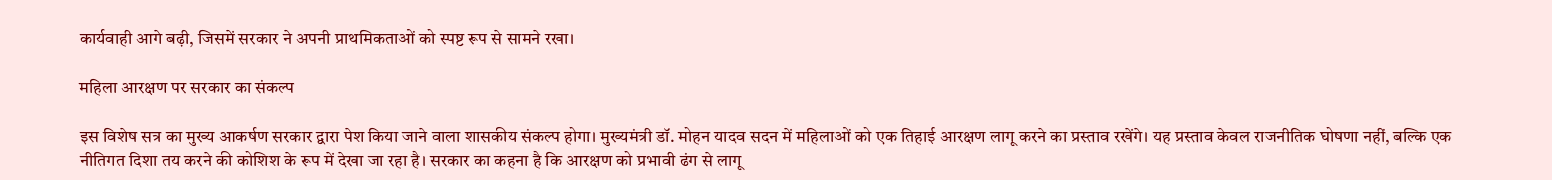कार्यवाही आगे बढ़ी, जिसमें सरकार ने अपनी प्राथमिकताओं को स्पष्ट रूप से सामने रखा।

महिला आरक्षण पर सरकार का संकल्प

इस विशेष सत्र का मुख्य आकर्षण सरकार द्वारा पेश किया जाने वाला शासकीय संकल्प होगा। मुख्यमंत्री डॉ. मोहन यादव सदन में महिलाओं को एक तिहाई आरक्षण लागू करने का प्रस्ताव रखेंगे। यह प्रस्ताव केवल राजनीतिक घोषणा नहीं, बल्कि एक नीतिगत दिशा तय करने की कोशिश के रूप में देखा जा रहा है। सरकार का कहना है कि आरक्षण को प्रभावी ढंग से लागू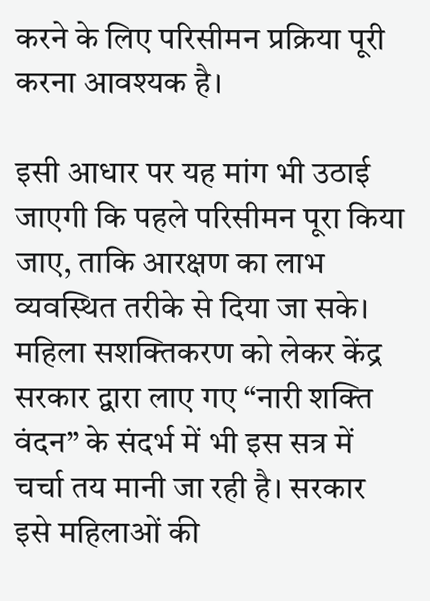करने के लिए परिसीमन प्रक्रिया पूरी करना आवश्यक है।

इसी आधार पर यह मांग भी उठाई जाएगी कि पहले परिसीमन पूरा किया जाए, ताकि आरक्षण का लाभ व्यवस्थित तरीके से दिया जा सके। महिला सशक्तिकरण को लेकर केंद्र सरकार द्वारा लाए गए “नारी शक्ति वंदन” के संदर्भ में भी इस सत्र में चर्चा तय मानी जा रही है। सरकार इसे महिलाओं की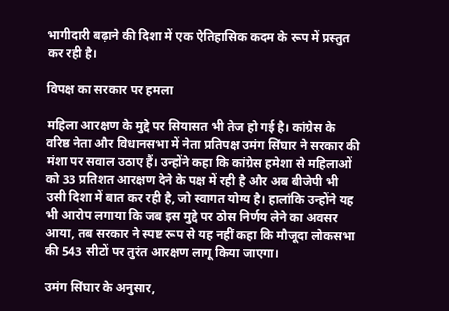भागीदारी बढ़ाने की दिशा में एक ऐतिहासिक कदम के रूप में प्रस्तुत कर रही है।

विपक्ष का सरकार पर हमला

महिला आरक्षण के मुद्दे पर सियासत भी तेज हो गई है। कांग्रेस के वरिष्ठ नेता और विधानसभा में नेता प्रतिपक्ष उमंग सिंघार ने सरकार की मंशा पर सवाल उठाए हैं। उन्होंने कहा कि कांग्रेस हमेशा से महिलाओं को 33 प्रतिशत आरक्षण देने के पक्ष में रही है और अब बीजेपी भी उसी दिशा में बात कर रही है, जो स्वागत योग्य है। हालांकि उन्होंने यह भी आरोप लगाया कि जब इस मुद्दे पर ठोस निर्णय लेने का अवसर आया, तब सरकार ने स्पष्ट रूप से यह नहीं कहा कि मौजूदा लोकसभा की 543 सीटों पर तुरंत आरक्षण लागू किया जाएगा।

उमंग सिंघार के अनुसार,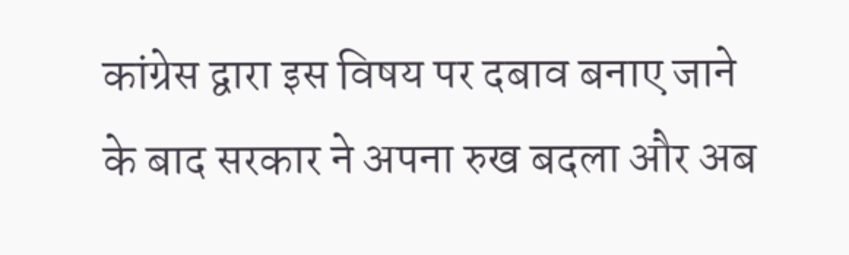कांग्रेस द्वारा इस विषय पर दबाव बनाए जाने के बाद सरकार ने अपना रुख बदला और अब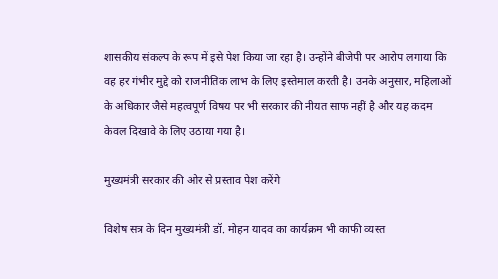शासकीय संकल्प के रूप में इसे पेश किया जा रहा है। उन्होंने बीजेपी पर आरोप लगाया कि वह हर गंभीर मुद्दे को राजनीतिक लाभ के लिए इस्तेमाल करती है। उनके अनुसार, महिलाओं के अधिकार जैसे महत्वपूर्ण विषय पर भी सरकार की नीयत साफ नहीं है और यह कदम केवल दिखावे के लिए उठाया गया है।

मुख्यमंत्री सरकार की ओर से प्रस्ताव पेश करेंगे

विशेष सत्र के दिन मुख्यमंत्री डॉ. मोहन यादव का कार्यक्रम भी काफी व्यस्त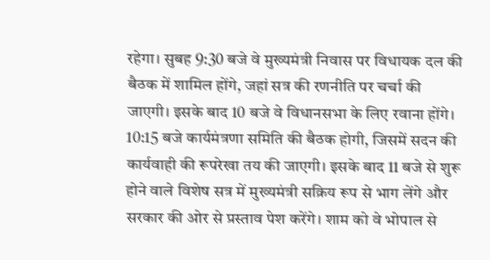रहेगा। सुबह 9:30 बजे वे मुख्यमंत्री निवास पर विधायक दल की बैठक में शामिल होंगे, जहां सत्र की रणनीति पर चर्चा की जाएगी। इसके बाद 10 बजे वे विधानसभा के लिए रवाना होंगे। 10:15 बजे कार्यमंत्रणा समिति की बैठक होगी, जिसमें सदन की कार्यवाही की रूपरेखा तय की जाएगी। इसके बाद 11 बजे से शुरू होने वाले विशेष सत्र में मुख्यमंत्री सक्रिय रूप से भाग लेंगे और सरकार की ओर से प्रस्ताव पेश करेंगे। शाम को वे भोपाल से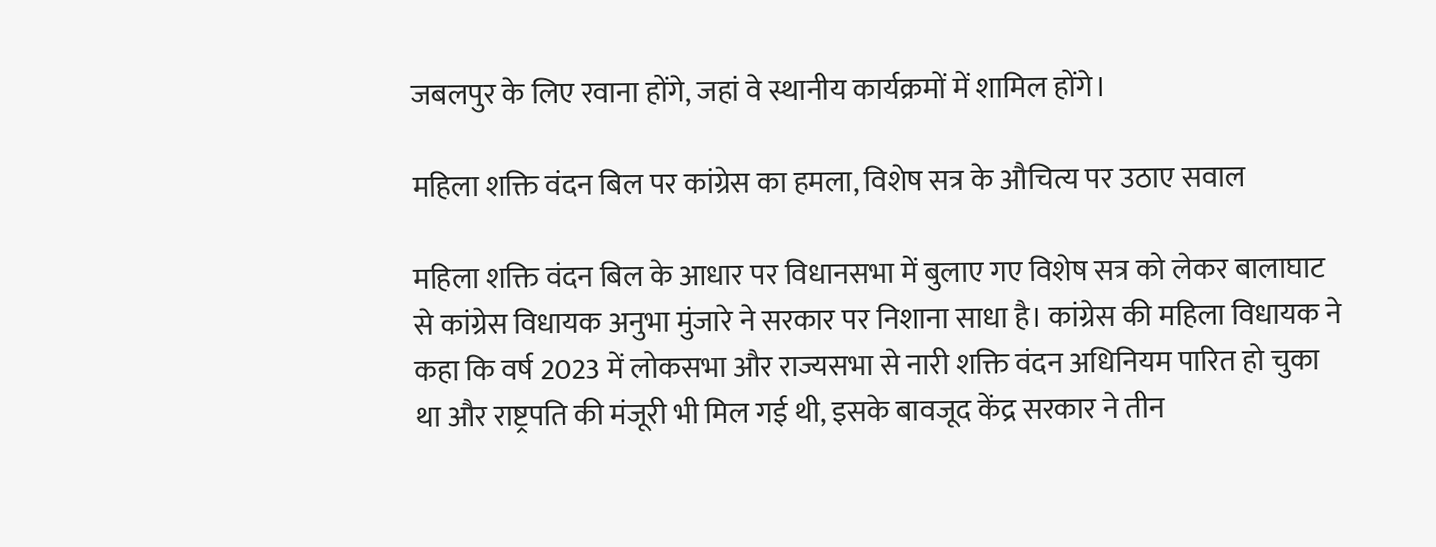जबलपुर के लिए रवाना होंगे, जहां वे स्थानीय कार्यक्रमों में शामिल होंगे।

महिला शक्ति वंदन बिल पर कांग्रेस का हमला, विशेष सत्र के औचित्य पर उठाए सवाल

महिला शक्ति वंदन बिल के आधार पर विधानसभा में बुलाए गए विशेष सत्र को लेकर बालाघाट से कांग्रेस विधायक अनुभा मुंजारे ने सरकार पर निशाना साधा है। कांग्रेस की महिला विधायक ने कहा कि वर्ष 2023 में लोकसभा और राज्यसभा से नारी शक्ति वंदन अधिनियम पारित हो चुका था और राष्ट्रपति की मंजूरी भी मिल गई थी, इसके बावजूद केंद्र सरकार ने तीन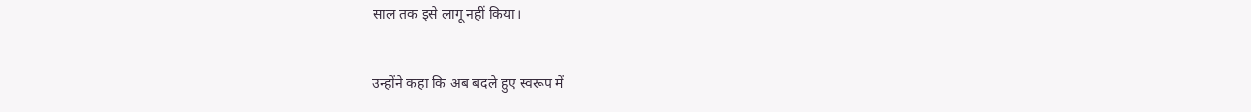साल तक इसे लागू नहीं किया।

उन्होंने कहा कि अब बदले हुए स्वरूप में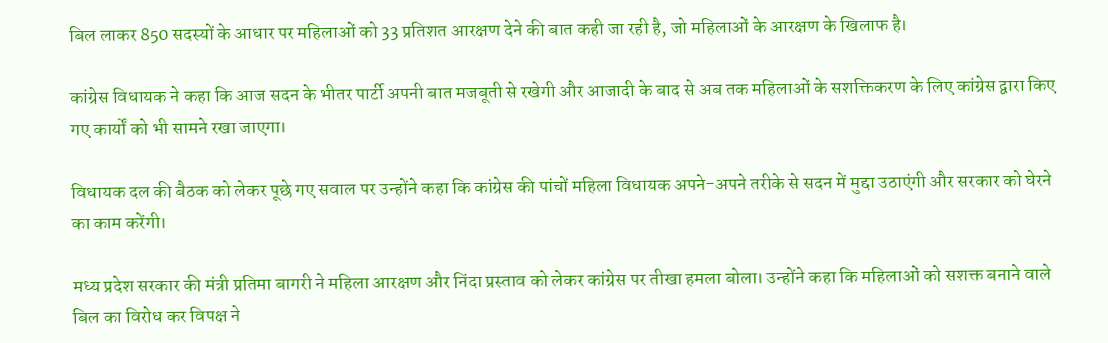बिल लाकर 850 सदस्यों के आधार पर महिलाओं को 33 प्रतिशत आरक्षण देने की बात कही जा रही है, जो महिलाओं के आरक्षण के खिलाफ है।

कांग्रेस विधायक ने कहा कि आज सदन के भीतर पार्टी अपनी बात मजबूती से रखेगी और आजादी के बाद से अब तक महिलाओं के सशक्तिकरण के लिए कांग्रेस द्वारा किए गए कार्यों को भी सामने रखा जाएगा।

विधायक दल की बैठक को लेकर पूछे गए सवाल पर उन्होंने कहा कि कांग्रेस की पांचों महिला विधायक अपने-अपने तरीके से सदन में मुद्दा उठाएंगी और सरकार को घेरने का काम करेंगी।

मध्य प्रदेश सरकार की मंत्री प्रतिमा बागरी ने महिला आरक्षण और निंदा प्रस्ताव को लेकर कांग्रेस पर तीखा हमला बोला। उन्होंने कहा कि महिलाओं को सशक्त बनाने वाले बिल का विरोध कर विपक्ष ने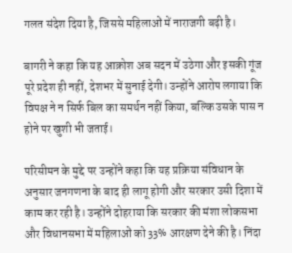गलत संदेश दिया है, जिससे महिलाओं में नाराजगी बढ़ी है।

बागरी ने कहा कि यह आक्रोश अब सदन में उठेगा और इसकी गूंज पूरे प्रदेश ही नहीं, देशभर में सुनाई देगी। उन्होंने आरोप लगाया कि विपक्ष ने न सिर्फ बिल का समर्थन नहीं किया, बल्कि उसके पास न होने पर खुशी भी जताई।

परिसीमन के मुद्दे पर उन्होंने कहा कि यह प्रक्रिया संविधान के अनुसार जनगणना के बाद ही लागू होगी और सरकार उसी दिशा में काम कर रही है। उन्होंने दोहराया कि सरकार की मंशा लोकसभा और विधानसभा में महिलाओं को 33% आरक्षण देने की है। निंदा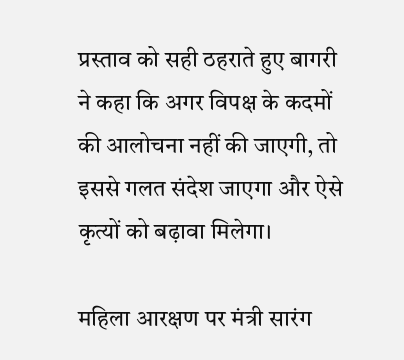प्रस्ताव को सही ठहराते हुए बागरी ने कहा कि अगर विपक्ष के कदमों की आलोचना नहीं की जाएगी, तो इससे गलत संदेश जाएगा और ऐसे कृत्यों को बढ़ावा मिलेगा।

महिला आरक्षण पर मंत्री सारंग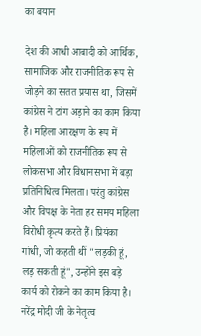का बयान

देश की आधी आबादी को आर्थिक, सामाजिक और राजनीतिक रूप से जोड़ने का सतत प्रयास था, जिसमें कांग्रेस ने टांग अड़ाने का काम किया है। महिला आरक्षण के रूप में महिलाओं को राजनीतिक रूप से लोकसभा और विधानसभा में बड़ा प्रतिनिधित्व मिलता। परंतु कांग्रेस और विपक्ष के नेता हर समय महिला विरोधी कृत्य करते हैं। प्रियंका गांधी, जो कहती थीं "लड़की हूं, लड़ सकती हूं", उन्होंने इस बड़े कार्य को रोकने का काम किया है। नरेंद्र मोदी जी के नेतृत्व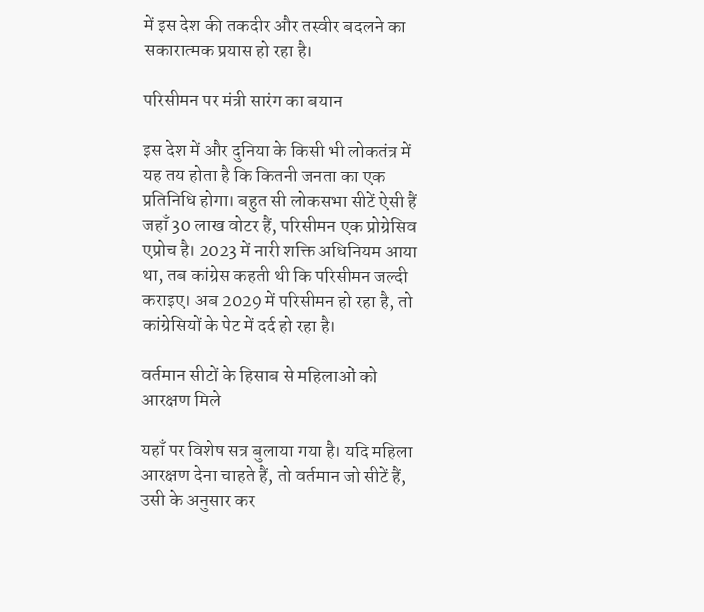में इस देश की तकदीर और तस्वीर बदलने का सकारात्मक प्रयास हो रहा है।

परिसीमन पर मंत्री सारंग का बयान

इस देश में और दुनिया के किसी भी लोकतंत्र में यह तय होता है कि कितनी जनता का एक प्रतिनिधि होगा। बहुत सी लोकसभा सीटें ऐसी हैं जहाँ 30 लाख वोटर हैं, परिसीमन एक प्रोग्रेसिव एप्रोच है। 2023 में नारी शक्ति अधिनियम आया था, तब कांग्रेस कहती थी कि परिसीमन जल्दी कराइए। अब 2029 में परिसीमन हो रहा है, तो कांग्रेसियों के पेट में दर्द हो रहा है।

वर्तमान सीटों के हिसाब से महिलाओं को आरक्षण मिले

यहाँ पर विशेष सत्र बुलाया गया है। यदि महिला आरक्षण देना चाहते हैं, तो वर्तमान जो सीटें हैं, उसी के अनुसार कर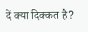दें क्या दिक्कत है?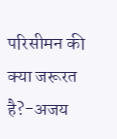परिसीमन की क्या जरूरत है?-अजय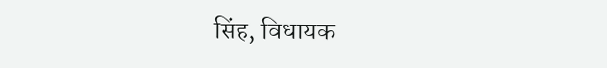सिंह, विधायक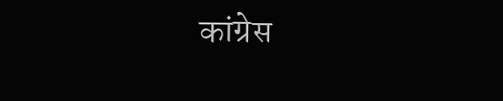कांग्रेस